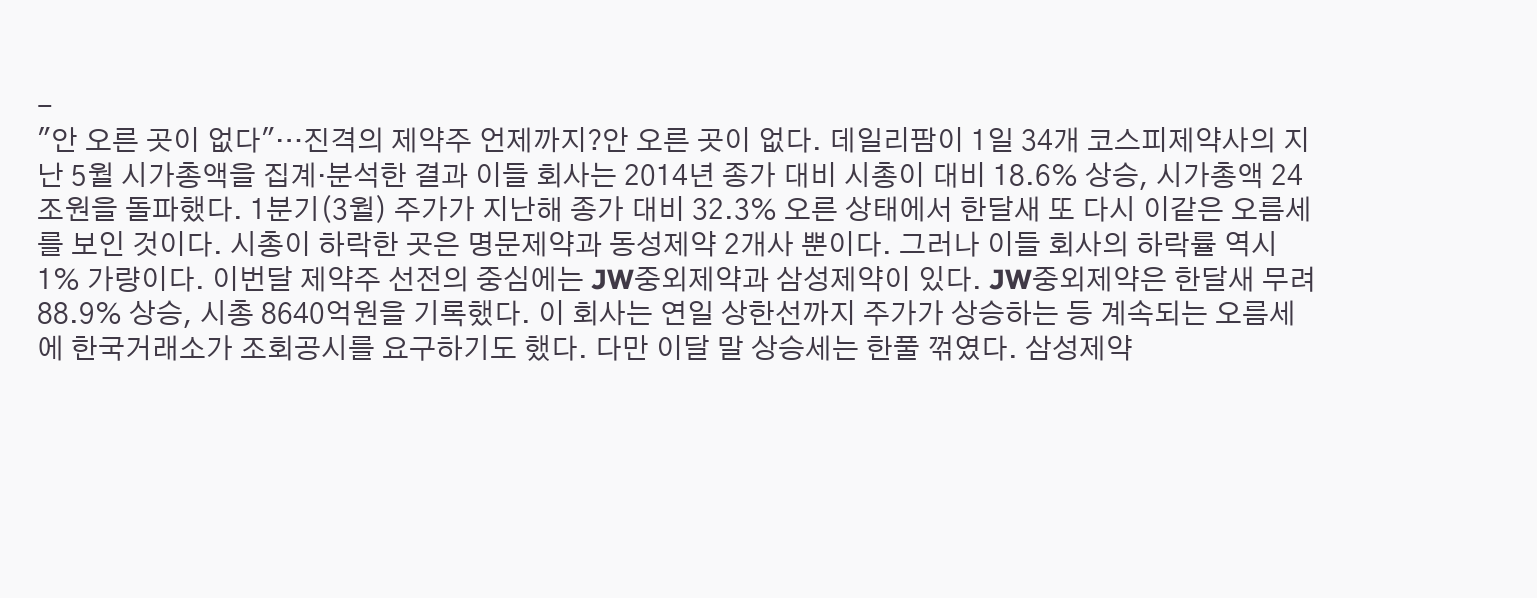-
"안 오른 곳이 없다"…진격의 제약주 언제까지?안 오른 곳이 없다. 데일리팜이 1일 34개 코스피제약사의 지난 5월 시가총액을 집계·분석한 결과 이들 회사는 2014년 종가 대비 시총이 대비 18.6% 상승, 시가총액 24조원을 돌파했다. 1분기(3월) 주가가 지난해 종가 대비 32.3% 오른 상태에서 한달새 또 다시 이같은 오름세를 보인 것이다. 시총이 하락한 곳은 명문제약과 동성제약 2개사 뿐이다. 그러나 이들 회사의 하락률 역시 1% 가량이다. 이번달 제약주 선전의 중심에는 JW중외제약과 삼성제약이 있다. JW중외제약은 한달새 무려 88.9% 상승, 시총 8640억원을 기록했다. 이 회사는 연일 상한선까지 주가가 상승하는 등 계속되는 오름세에 한국거래소가 조회공시를 요구하기도 했다. 다만 이달 말 상승세는 한풀 꺾였다. 삼성제약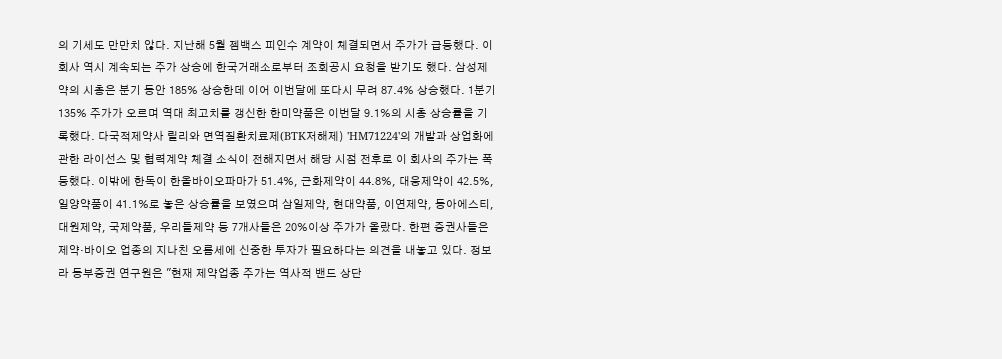의 기세도 만만치 않다. 지난해 5월 젬백스 피인수 계약이 체결되면서 주가가 급등했다. 이 회사 역시 계속되는 주가 상승에 한국거래소로부터 조회공시 요청을 받기도 했다. 삼성제약의 시총은 분기 동안 185% 상승한데 이어 이번달에 또다시 무려 87.4% 상승했다. 1분기 135% 주가가 오르며 역대 최고치를 갱신한 한미약품은 이번달 9.1%의 시총 상승률을 기록했다. 다국적제약사 릴리와 면역질환치료제(BTK저해제) 'HM71224'의 개발과 상업화에 관한 라이선스 및 협력계약 체결 소식이 전해지면서 해당 시점 전후로 이 회사의 주가는 폭등했다. 이밖에 한독이 한올바이오파마가 51.4%, 근화제약이 44.8%, 대웅제약이 42.5%, 일양약품이 41.1%로 놓은 상승률을 보였으며 삼일제약, 현대약품, 이연제약, 동아에스티, 대원제약, 국제약품, 우리들제약 등 7개사들은 20%이상 주가가 올랐다. 한편 증권사들은 제약·바이오 업종의 지나친 오름세에 신중한 투자가 필요하다는 의견을 내놓고 있다. 정보라 동부증권 연구원은 "현재 제약업종 주가는 역사적 밴드 상단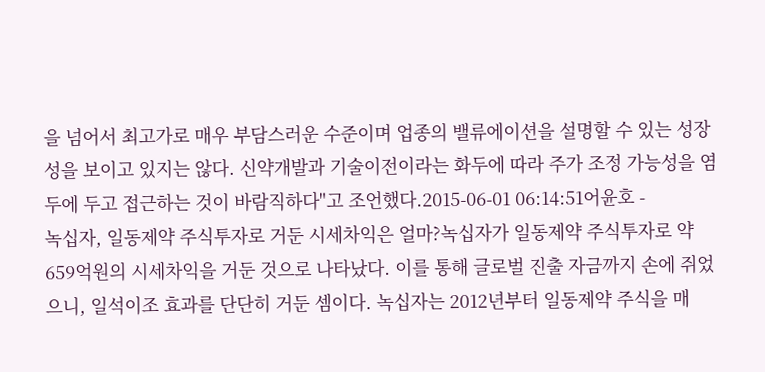을 넘어서 최고가로 매우 부담스러운 수준이며 업종의 밸류에이션을 설명할 수 있는 성장성을 보이고 있지는 않다. 신약개발과 기술이전이라는 화두에 따라 주가 조정 가능성을 염두에 두고 접근하는 것이 바람직하다"고 조언했다.2015-06-01 06:14:51어윤호 -
녹십자, 일동제약 주식투자로 거둔 시세차익은 얼마?녹십자가 일동제약 주식투자로 약 659억원의 시세차익을 거둔 것으로 나타났다. 이를 통해 글로벌 진출 자금까지 손에 쥐었으니, 일석이조 효과를 단단히 거둔 셈이다. 녹십자는 2012년부터 일동제약 주식을 매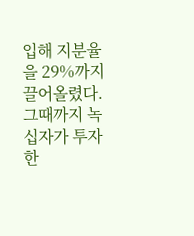입해 지분율을 29%까지 끌어올렸다. 그때까지 녹십자가 투자한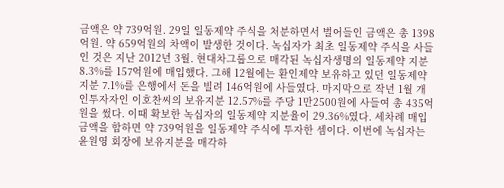금액은 약 739억원. 29일 일동제약 주식을 처분하면서 벌어들인 금액은 총 1398억원. 약 659억원의 차액이 발생한 것이다. 녹십자가 최초 일동제약 주식을 사들인 것은 지난 2012년 3월. 현대차그룹으로 매각된 녹십자생명의 일동제약 지분 8.3%를 157억원에 매입했다. 그해 12월에는 환인제약 보유하고 있던 일동제약 지분 7.1%를 은행에서 돈을 빌려 146억원에 사들였다. 마지막으로 작년 1월 개인투자자인 이호찬씨의 보유지분 12.57%를 주당 1만2500원에 사들여 총 435억원을 썼다. 이때 확보한 녹십자의 일동제약 지분율이 29.36%였다. 세차례 매입금액을 합하면 약 739억원을 일동제약 주식에 투자한 셈이다. 이번에 녹십자는 윤원영 회장에 보유지분을 매각하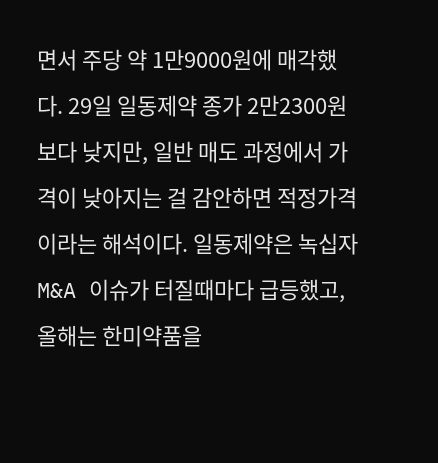면서 주당 약 1만9000원에 매각했다. 29일 일동제약 종가 2만2300원보다 낮지만, 일반 매도 과정에서 가격이 낮아지는 걸 감안하면 적정가격이라는 해석이다. 일동제약은 녹십자 M&A 이슈가 터질때마다 급등했고, 올해는 한미약품을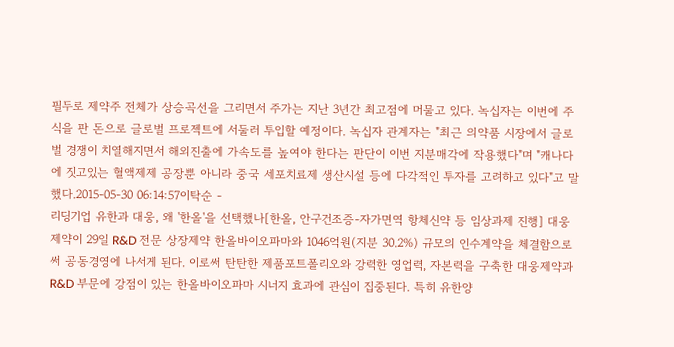필두로 제약주 전체가 상승곡선을 그리면서 주가는 지난 3년간 최고점에 머물고 있다. 녹십자는 이번에 주식을 판 돈으로 글로벌 프로젝트에 서둘러 투입할 예정이다. 녹십자 관계자는 "최근 의약품 시장에서 글로벌 경쟁이 치열해지면서 해외진출에 가속도를 높여야 한다는 판단이 이번 지분매각에 작용했다"며 "캐나다에 짓고있는 혈액제제 공장뿐 아니라 중국 세포치료제 생산시설 등에 다각적인 투자를 고려하고 있다"고 말했다.2015-05-30 06:14:57이탁순 -
리딩기업 유한과 대웅, 왜 '한올'을 선택했나[한올, 안구건조증-자가면역 항체신약 등 임상과제 진행] 대웅제약이 29일 R&D 전문 상장제약 한올바이오파마와 1046억원(지분 30.2%) 규모의 인수계약을 체결함으로써 공동경영에 나서게 된다. 이로써 탄탄한 제품포트폴리오와 강력한 영업력, 자본력을 구축한 대웅제약과 R&D 부문에 강점이 있는 한올바이오파마 시너지 효과에 관심이 집중된다. 특히 유한양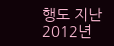행도 지난 2012년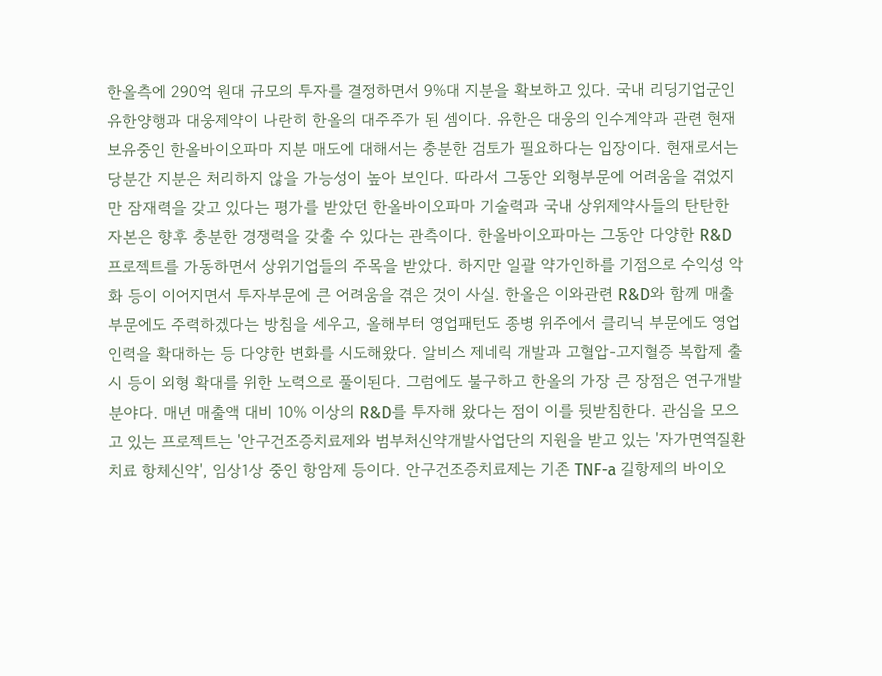한올측에 290억 원대 규모의 투자를 결정하면서 9%대 지분을 확보하고 있다. 국내 리딩기업군인 유한양행과 대웅제약이 나란히 한올의 대주주가 된 셈이다. 유한은 대웅의 인수계약과 관련 현재 보유중인 한올바이오파마 지분 매도에 대해서는 충분한 검토가 필요하다는 입장이다. 현재로서는 당분간 지분은 처리하지 않을 가능성이 높아 보인다. 따라서 그동안 외형부문에 어려움을 겪었지만 잠재력을 갖고 있다는 평가를 받았던 한올바이오파마 기술력과 국내 상위제약사들의 탄탄한 자본은 향후 충분한 경쟁력을 갖출 수 있다는 관측이다. 한올바이오파마는 그동안 다양한 R&D 프로젝트를 가동하면서 상위기업들의 주목을 받았다. 하지만 일괄 약가인하를 기점으로 수익성 악화 등이 이어지면서 투자부문에 큰 어려움을 겪은 것이 사실. 한올은 이와관련 R&D와 함께 매출 부문에도 주력하겠다는 방침을 세우고, 올해부터 영업패턴도 종병 위주에서 클리닉 부문에도 영업 인력을 확대하는 등 다양한 변화를 시도해왔다. 알비스 제네릭 개발과 고혈압-고지혈증 복합제 출시 등이 외형 확대를 위한 노력으로 풀이된다. 그럼에도 불구하고 한올의 가장 큰 장점은 연구개발 분야다. 매년 매출액 대비 10% 이상의 R&D를 투자해 왔다는 점이 이를 뒷받침한다. 관심을 모으고 있는 프로젝트는 '안구건조증치료제와 범부처신약개발사업단의 지원을 받고 있는 '자가면역질환 치료 항체신약', 임상1상 중인 항암제 등이다. 안구건조증치료제는 기존 TNF-a 길항제의 바이오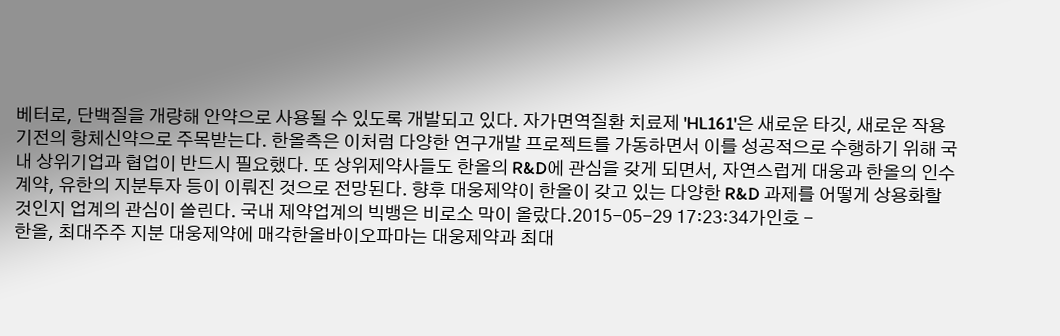베터로, 단백질을 개량해 안약으로 사용될 수 있도록 개발되고 있다. 자가면역질환 치료제 'HL161'은 새로운 타깃, 새로운 작용기전의 항체신약으로 주목받는다. 한올측은 이처럼 다양한 연구개발 프로젝트를 가동하면서 이를 성공적으로 수행하기 위해 국내 상위기업과 협업이 반드시 필요했다. 또 상위제약사들도 한올의 R&D에 관심을 갖게 되면서, 자연스럽게 대웅과 한올의 인수계약, 유한의 지분투자 등이 이뤄진 것으로 전망된다. 향후 대웅제약이 한올이 갖고 있는 다양한 R&D 과제를 어떻게 상용화할 것인지 업계의 관심이 쏠린다. 국내 제약업계의 빅뱅은 비로소 막이 올랐다.2015-05-29 17:23:34가인호 -
한올, 최대주주 지분 대웅제약에 매각한올바이오파마는 대웅제약과 최대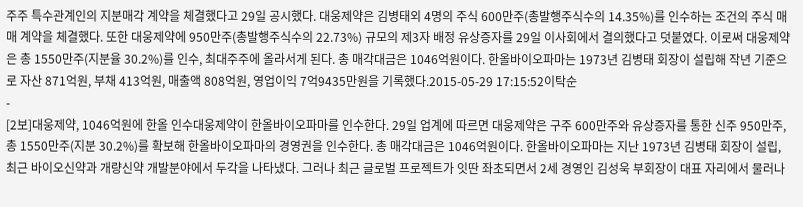주주 특수관계인의 지분매각 계약을 체결했다고 29일 공시했다. 대웅제약은 김병태외 4명의 주식 600만주(총발행주식수의 14.35%)를 인수하는 조건의 주식 매매 계약을 체결했다. 또한 대웅제약에 950만주(총발행주식수의 22.73%) 규모의 제3자 배정 유상증자를 29일 이사회에서 결의했다고 덧붙였다. 이로써 대웅제약은 총 1550만주(지분율 30.2%)를 인수, 최대주주에 올라서게 된다. 총 매각대금은 1046억원이다. 한올바이오파마는 1973년 김병태 회장이 설립해 작년 기준으로 자산 871억원, 부채 413억원, 매출액 808억원, 영업이익 7억9435만원을 기록했다.2015-05-29 17:15:52이탁순
-
[2보]대웅제약, 1046억원에 한올 인수대웅제약이 한올바이오파마를 인수한다. 29일 업계에 따르면 대웅제약은 구주 600만주와 유상증자를 통한 신주 950만주, 총 1550만주(지분 30.2%)를 확보해 한올바이오파마의 경영권을 인수한다. 총 매각대금은 1046억원이다. 한올바이오파마는 지난 1973년 김병태 회장이 설립, 최근 바이오신약과 개량신약 개발분야에서 두각을 나타냈다. 그러나 최근 글로벌 프로젝트가 잇딴 좌초되면서 2세 경영인 김성욱 부회장이 대표 자리에서 물러나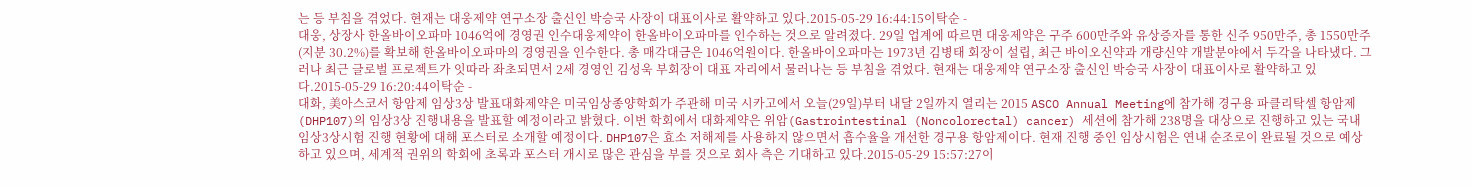는 등 부침을 겪었다. 현재는 대웅제약 연구소장 출신인 박승국 사장이 대표이사로 활약하고 있다.2015-05-29 16:44:15이탁순 -
대웅, 상장사 한올바이오파마 1046억에 경영권 인수대웅제약이 한올바이오파마를 인수하는 것으로 알려졌다. 29일 업계에 따르면 대웅제약은 구주 600만주와 유상증자를 통한 신주 950만주, 총 1550만주(지분 30.2%)를 확보해 한올바이오파마의 경영권을 인수한다. 총 매각대금은 1046억원이다. 한올바이오파마는 1973년 김병태 회장이 설립, 최근 바이오신약과 개량신약 개발분야에서 두각을 나타냈다. 그러나 최근 글로벌 프로젝트가 잇따라 좌초되면서 2세 경영인 김성욱 부회장이 대표 자리에서 물러나는 등 부침을 겪었다. 현재는 대웅제약 연구소장 출신인 박승국 사장이 대표이사로 활약하고 있다.2015-05-29 16:20:44이탁순 -
대화, 美아스코서 항암제 임상3상 발표대화제약은 미국임상종양학회가 주관해 미국 시카고에서 오늘(29일)부터 내달 2일까지 열리는 2015 ASCO Annual Meeting에 참가해 경구용 파클리탁셀 항암제(DHP107)의 임상3상 진행내용을 발표할 예정이라고 밝혔다. 이번 학회에서 대화제약은 위암(Gastrointestinal (Noncolorectal) cancer) 세션에 참가해 238명을 대상으로 진행하고 있는 국내 임상3상시험 진행 현황에 대해 포스터로 소개할 예정이다. DHP107은 효소 저해제를 사용하지 않으면서 흡수율을 개선한 경구용 항암제이다. 현재 진행 중인 임상시험은 연내 순조로이 완료될 것으로 예상하고 있으며, 세계적 권위의 학회에 초록과 포스터 개시로 많은 관심을 부를 것으로 회사 측은 기대하고 있다.2015-05-29 15:57:27이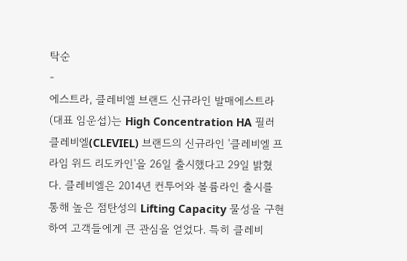탁순
-
에스트라, 클레비엘 브랜드 신규라인 발매에스트라(대표 임운섭)는 High Concentration HA 필러 클레비엘(CLEVIEL) 브랜드의 신규라인 '클레비엘 프라임 위드 리도카인'을 26일 출시했다고 29일 밝혔다. 클레비엘은 2014년 컨투어와 볼륨라인 출시를 통해 높은 점탄성의 Lifting Capacity 물성을 구현하여 고객들에게 큰 관심을 얻었다. 특히 클레비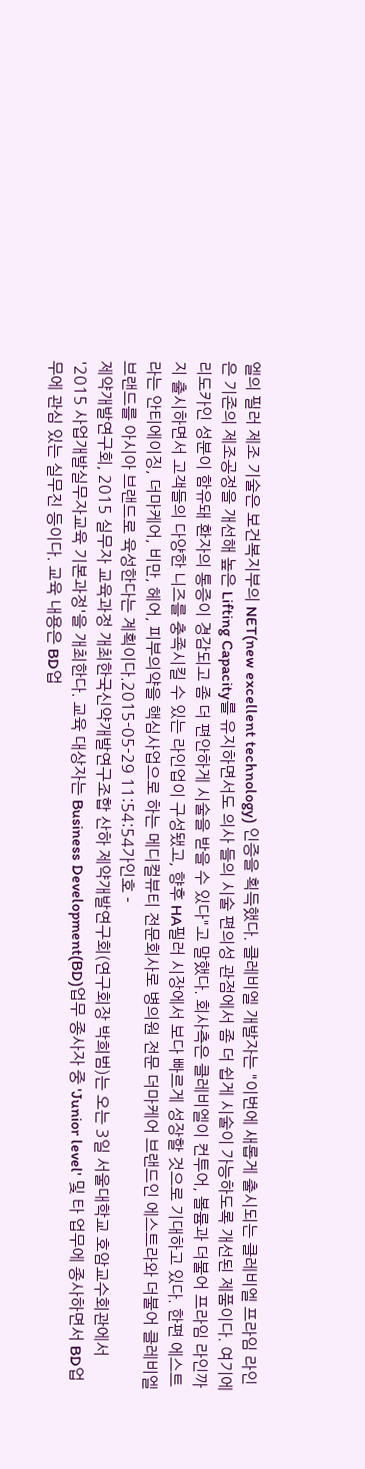엘의 필러 제조 기술은 보건복지부의 NET(new excellent technology) 인증을 획득했다. 클레비엘 개발자는 "이번에 새롭게 출시되는 클레비엘 프라임 라인은 기존의 제조공정을 개선해 높은 Lifting Capacity를 유지하면서도 의사 들의 시술 편의성 관점에서 좀 더 쉽게 시술이 가능하도록 개선된 제품이다. 여기에 리도카인 성분이 함유돼 환자의 통증이 경감되고 좀 더 편안하게 시술을 받을 수 있다"고 말했다. 회사측은 클레비엘이 컨투어, 볼륨과 더불어 프라임 라인까지 출시하면서 고객들의 다양한 니즈를 충족시킬 수 있는 라인업이 구성됐고, 향후 HA필러 시장에서 보다 빠르게 성장할 것으로 기대하고 있다. 한편 에스트라는 안티에이징, 더마케어, 비만, 헤어, 피부의약을 핵심사업으로 하는 메디컬뷰티 전문회사로 병의원 전문 더마케어 브랜드인 에스트라와 더불어 클레비엘 브랜드를 아시아 브랜드로 육성한다는 계획이다.2015-05-29 11:54:54가인호 -
제약개발연구회, 2015 실무자 교육과정 개최한국신약개발연구조합 산하 제약개발연구회(연구회장 박희범)는 오는 3일 서울대학교 호암교수회관에서 '2015 사업개발실무자교육 기본과정'을 개최한다. 교육 대상자는 Business Development(BD)업무 종사자 중 'Junior level' 및 타 업무에 종사하면서 BD업무에 관심 있는 실무진 등이다. 교육 내용은 BD업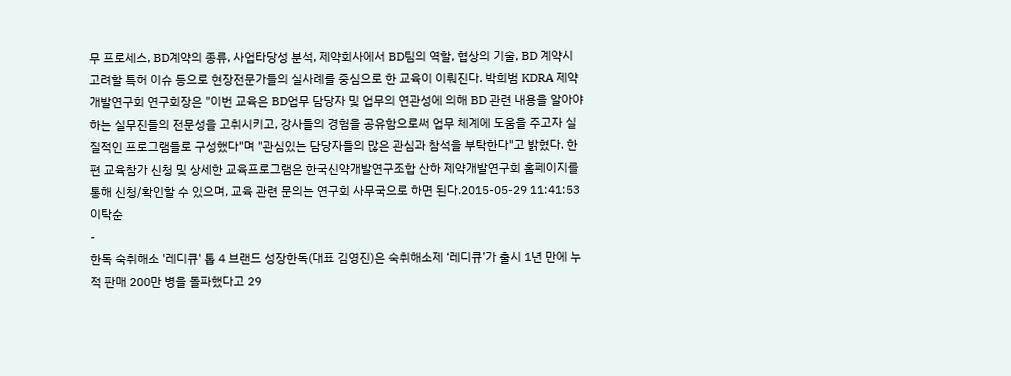무 프로세스, BD계약의 종류, 사업타당성 분석, 제약회사에서 BD팀의 역할, 협상의 기술, BD 계약시 고려할 특허 이슈 등으로 현장전문가들의 실사례를 중심으로 한 교육이 이뤄진다. 박희범 KDRA 제약개발연구회 연구회장은 "이번 교육은 BD업무 담당자 및 업무의 연관성에 의해 BD 관련 내용을 알아야 하는 실무진들의 전문성을 고취시키고, 강사들의 경험을 공유함으로써 업무 체계에 도움을 주고자 실질적인 프로그램들로 구성했다"며 "관심있는 담당자들의 많은 관심과 참석을 부탁한다"고 밝혔다. 한편 교육참가 신청 및 상세한 교육프로그램은 한국신약개발연구조합 산하 제약개발연구회 홈페이지를 통해 신청/확인할 수 있으며, 교육 관련 문의는 연구회 사무국으로 하면 된다.2015-05-29 11:41:53이탁순
-
한독 숙취해소 '레디큐' 톱 4 브랜드 성장한독(대표 김영진)은 숙취해소제 ‘레디큐’가 출시 1년 만에 누적 판매 200만 병을 돌파했다고 29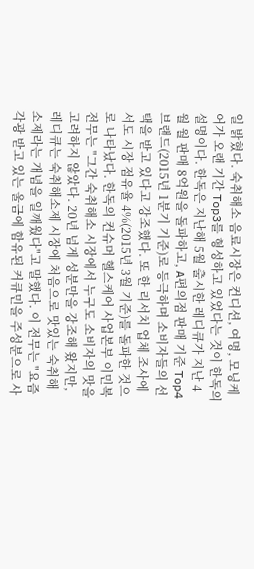일 밝혔다. 숙취해소 음료시장은 컨디션, 여명, 모닝케어가 오랜 기간 Top3를 형성하고 있었다는 것이 한독의 설명이다. 한독은 지난해 5월 출시한 레디큐가 지난 4월 월 판매 8억원을 돌파하고, A편의점 판매 기준 Top4 브랜드(2015년 1분기 기준)로 등극하며 소비자들의 선택을 받고 있다고 강조했다. 또 한 리서치 업체 조사에서도 시장 점유율 4%(2015년 3월 기준)를 돌파한 것으로 나타났다. 한독의 컨슈머 헬스케어 사업본부 이민복 전무는 "그간 숙취해소 시장에서 누구도 소비자의 맛을 고려하지 않았다. 20년 넘게 성분만을 강조해 왔지만, 레디큐는 숙취해소제 시장에 처음으로 맛있는 숙취해소제라는 개념을 일깨웠다"고 말했다. 이 전무는 "요즘 각광 받고 있는 울금에 함유된 커큐민을 주성분으로 사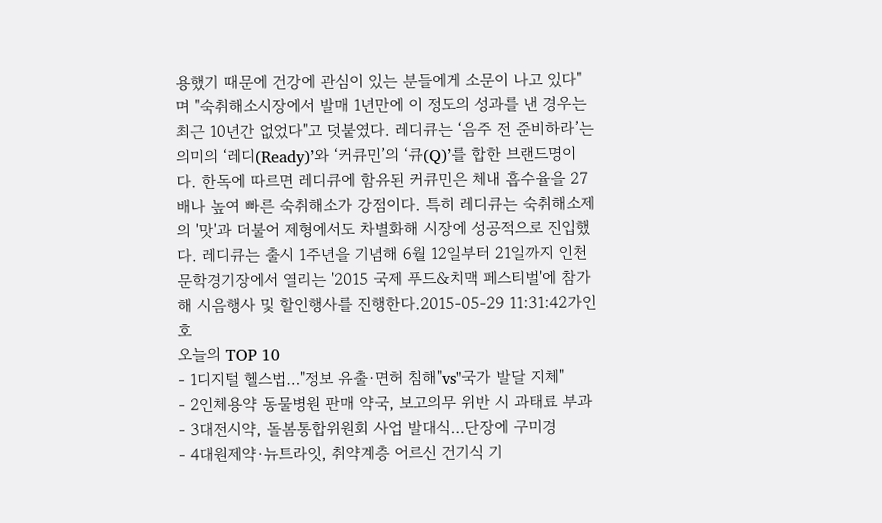용했기 때문에 건강에 관심이 있는 분들에게 소문이 나고 있다"며 "숙취해소시장에서 발매 1년만에 이 정도의 성과를 낸 경우는 최근 10년간 없었다"고 덧붙였다. 레디큐는 ‘음주 전 준비하라’는 의미의 ‘레디(Ready)’와 ‘커큐민’의 ‘큐(Q)’를 합한 브랜드명이다. 한독에 따르면 레디큐에 함유된 커큐민은 체내 흡수율을 27배나 높여 빠른 숙취해소가 강점이다. 특히 레디큐는 숙취해소제의 '맛'과 더불어 제형에서도 차별화해 시장에 성공적으로 진입했다. 레디큐는 출시 1주년을 기념해 6월 12일부터 21일까지 인천 문학경기장에서 열리는 '2015 국제 푸드&치맥 페스티벌'에 참가해 시음행사 및 할인행사를 진행한다.2015-05-29 11:31:42가인호
오늘의 TOP 10
- 1디지털 헬스법…"정보 유출·면허 침해"vs"국가 발달 지체"
- 2인체용약 동물병원 판매 약국, 보고의무 위반 시 과태료 부과
- 3대전시약, 돌봄통합위원회 사업 발대식…단장에 구미경
- 4대원제약·뉴트라잇, 취약계층 어르신 건기식 기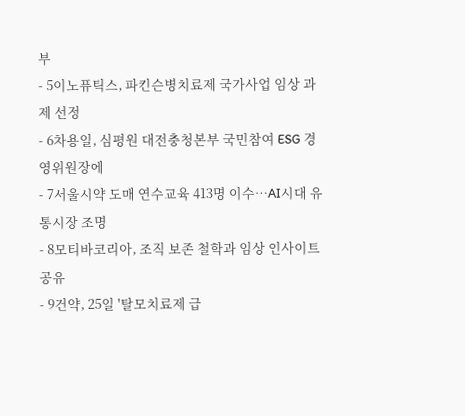부
- 5이노퓨틱스, 파킨슨병치료제 국가사업 임상 과제 선정
- 6차용일, 심평원 대전충청본부 국민참여 ESG 경영위원장에
- 7서울시약 도매 연수교육 413명 이수…AI시대 유통시장 조명
- 8모티바코리아, 조직 보존 철학과 임상 인사이트 공유
- 9건약, 25일 '탈모치료제 급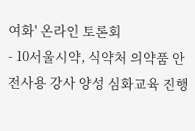여화' 온라인 토론회
- 10서울시약, 식약처 의약품 안전사용 강사 양성 심화교육 진행